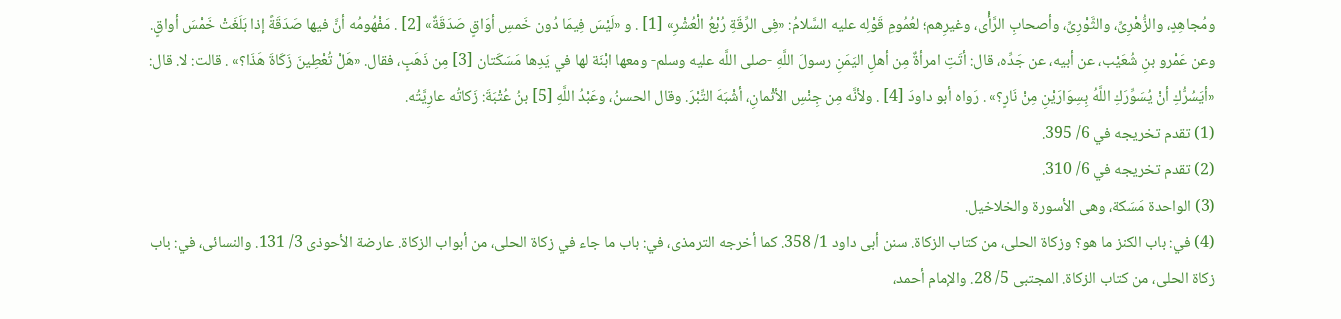ومُجاهِدٍ، والزُّهْرِىِّ، والثَّوْرِىِّ، وأصحابِ الرَّأْى، وغيرِهم؛ لعُمُومِ قَوْلِه عليه السَّلامُ: «فِى الرِّقَةِ رُبْعُ الْعُشْرِ» [1] . و «لَيْسَ فِيمَا دُون خَمسِ أوَاقٍ صَدَقَةٌ» [2] . مَفْهُومُه أنَّ فيها صَدَقَةً إذا بَلَغَتْ خَمْسَ أواقٍ. وعن عَمْرو بنِ شُعَيْب، عن أبيه، عن جَدِّه، قال: أتَتِ امرأةٌ مِن أهلِ اليَمَنِ رسولَ اللَّهِ -صلى اللَّه عليه وسلم- ومعها ابْنَة لها في يَدِها مَسَكَتان [3] مِن ذَهَبٍ، فقال. «هَلْ تُعْطِينَ زَكَاةَ هَذَا؟» . قالت: لا. قال: «أيَسُرُّكِ أنْ يُسَوِّرَكِ اللَّهُ بِسِوَارَيْنِ مِنْ نَارٍ؟» . رَواه أبو داودَ [4] . ولأنَّه مِن جِنْسِ الأثْمانِ، أشْبَهَ التِّبْرَ. وقال الحسنُ، وعَبْدُ اللَّهِ [5] بنُ عُتْبَةَ: زَكاتُه عارِيَّتُه.
(1) تقدم تخريجه في 6/ 395.
(2) تقدم تخريجه في 6/ 310.
(3) الواحدة مَسَكة، وهى الأسورة والخلاخيل.
(4) في: باب الكنز ما هو؟ وزكاة الحلى، من كتاب الزكاة. سنن أبى داود 1/ 358. كما أخرجه الترمذى، في: باب ما جاء في زكاة الحلى، من أبواب الزكاة. عارضة الأحوذى 3/ 131. والنسائى، في: باب زكاة الحلى، من كتاب الزكاة. المجتبى 5/ 28. والإمام أحمد،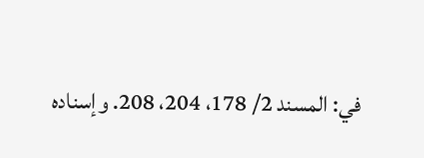في: المسند 2/ 178، 204، 208. وإسناده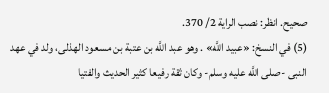صحيح. انظر: نصب الراية 2/ 370.
(5) في النسخ: «عبيد اللَّه» . وهو عبد اللَّه بن عتبة بن مسعود الهذلى، ولد في عهد النبى -صلى اللَّه عليه وسلم- وكان ثقة رفيعا كثير الحديث والفتيا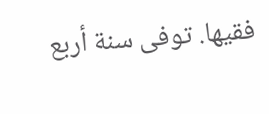فقيها. توفى سنة أربع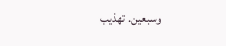وسبعين. تهذيب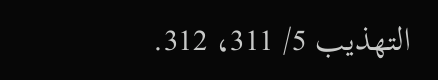التهذيب 5/ 311، 312.